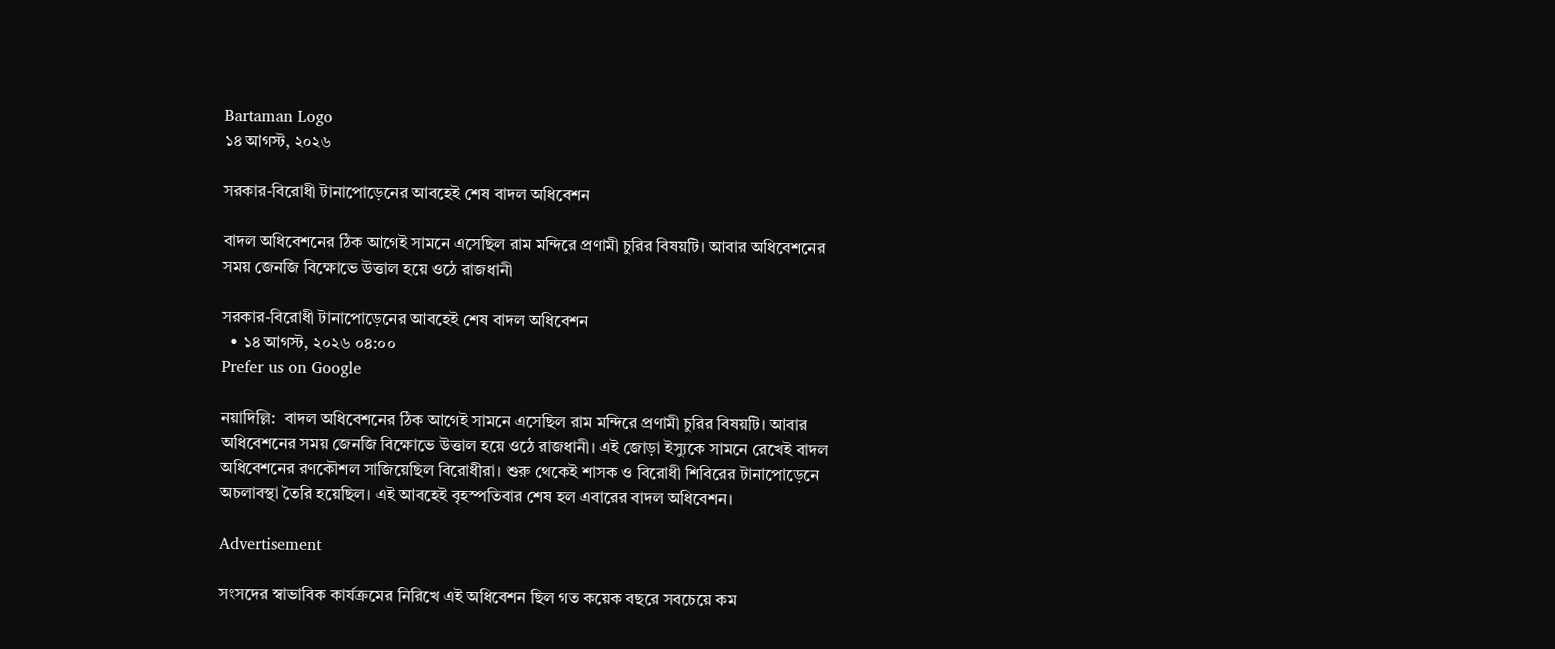Bartaman Logo
১৪ আগস্ট, ২০২৬

সরকার-বিরোধী টানাপোড়েনের আবহেই শেষ বাদল অধিবেশন

বাদল অধিবেশনের ঠিক আগেই সামনে এসেছিল রাম মন্দিরে প্রণামী চুরির বিষয়টি। আবার অধিবেশনের সময় জেনজি বিক্ষোভে উত্তাল হয়ে ওঠে রাজধানী

সরকার-বিরোধী টানাপোড়েনের আবহেই শেষ বাদল অধিবেশন
  • ১৪ আগস্ট, ২০২৬ ০৪:০০
Prefer us on Google

নয়াদিল্লি:  বাদল অধিবেশনের ঠিক আগেই সামনে এসেছিল রাম মন্দিরে প্রণামী চুরির বিষয়টি। আবার অধিবেশনের সময় জেনজি বিক্ষোভে উত্তাল হয়ে ওঠে রাজধানী। এই জোড়া ইস্যুকে সামনে রেখেই বাদল অধিবেশনের রণকৌশল সাজিয়েছিল বিরোধীরা। শুরু থেকেই শাসক ও বিরোধী শিবিরের টানাপোড়েনে অচলাবস্থা তৈরি হয়েছিল। এই আবহেই বৃহস্পতিবার শেষ হল এবারের বাদল অধিবেশন।

Advertisement

সংসদের স্বাভাবিক কার্যক্রমের নিরিখে এই অধিবেশন ছিল গত কয়েক বছরে সবচেয়ে কম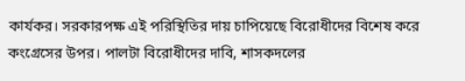কার্যকর। সরকারপক্ষ এই পরিস্থিতির দায় চাপিয়েছে বিরোধীদের বিশেষ করে কংগ্রেসের উপর। পালটা বিরোধীদের দাবি, শাসকদলের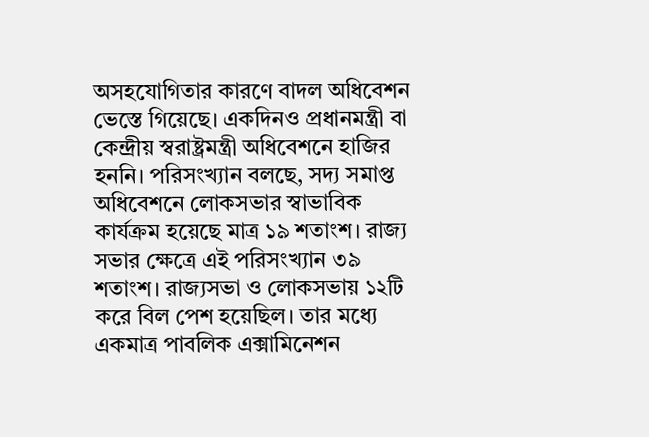অসহযোগিতার কারণে বাদল অধিবেশন ভেস্তে গিয়েছে। একদিনও প্রধানমন্ত্রী বা কেন্দ্রীয় স্বরাষ্ট্রমন্ত্রী অধিবেশনে হাজির হননি। পরিসংখ্যান বলছে, সদ্য সমাপ্ত  অধিবেশনে লোকসভার স্বাভাবিক কার্যক্রম হয়েছে মাত্র ১৯ শতাংশ। রাজ্য সভার ক্ষেত্রে এই পরিসংখ্যান ৩৯ শতাংশ। রাজ্যসভা ও লোকসভায় ১২টি করে বিল পেশ হয়েছিল। তার মধ্যে একমাত্র পাবলিক এক্সামিনেশন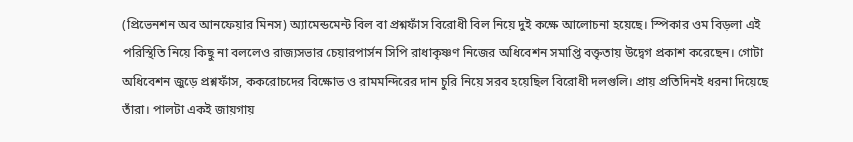(প্রিভেনশন অব আনফেয়ার মিনস) অ্যামেন্ডমেন্ট বিল বা প্রশ্নফাঁস বিরোধী বিল নিয়ে দুই কক্ষে আলোচনা হয়েছে। স্পিকার ওম বিড়লা এই পরিস্থিতি নিয়ে কিছু না বললেও রাজ্যসভার চেয়ারপার্সন সিপি রাধাকৃষ্ণণ নিজের অধিবেশন সমাপ্তি বক্তৃতায় উদ্বেগ প্রকাশ করেছেন। গোটা অধিবেশন জুড়ে প্রশ্নফাঁস, ককরোচদের বিক্ষোভ ও রামমন্দিরের দান চুরি নিয়ে সরব হয়েছিল বিরোধী দলগুলি। প্রায় প্রতিদিনই ধরনা দিয়েছে তাঁরা। পালটা একই জায়গায়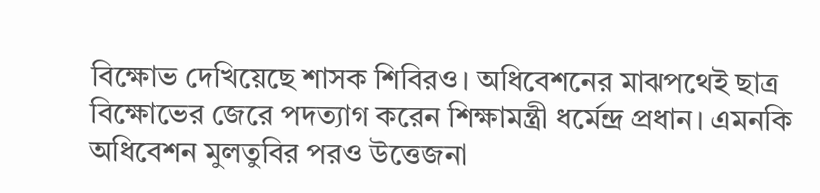বিক্ষোভ দেখিয়েছে শাসক শিবিরও। অধিবেশনের মাঝপথেই ছাত্র বিক্ষোভের জেরে পদত্যাগ করেন শিক্ষামন্ত্রী ধর্মেন্দ্র প্রধান। এমনকি অধিবেশন মুলতুবির পরও উত্তেজনা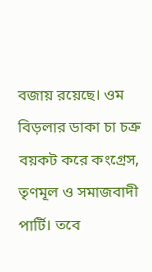বজায় রয়েছে। ওম বিড়লার ডাকা চা চক্র বয়কট করে কংগ্রেস, তৃণমূল ও সমাজবাদী পার্টি। তবে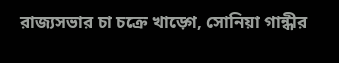রাজ্যসভার চা চক্রে খাড়্গে, সোনিয়া গান্ধীর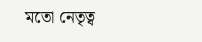মতো নেতৃত্ব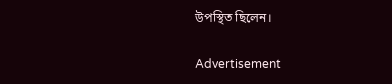উপস্থিত ছিলেন।

Advertisement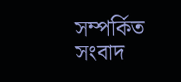সম্পর্কিত সংবাদ